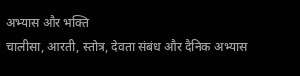अभ्यास और भक्ति
चालीसा, आरती, स्तोत्र, देवता संबंध और दैनिक अभ्यास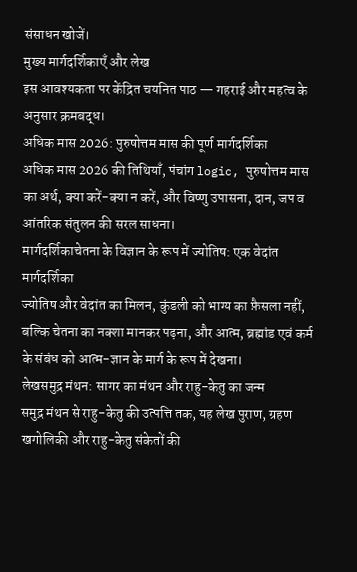संसाधन खोजें।
मुख्य मार्गदर्शिकाएँ और लेख
इस आवश्यकता पर केंद्रित चयनित पाठ — गहराई और महत्व के अनुसार क्रमबद्ध।
अधिक मास 2026: पुरुषोत्तम मास की पूर्ण मार्गदर्शिका
अधिक मास 2026 की तिथियाँ, पंचांग logic, पुरुषोत्तम मास का अर्थ, क्या करें-क्या न करें, और विष्णु उपासना, दान, जप व आंतरिक संतुलन की सरल साधना।
मार्गदर्शिकाचेतना के विज्ञान के रूप में ज्योतिष: एक वेदांत मार्गदर्शिका
ज्योतिष और वेदांत का मिलन, कुंडली को भाग्य का फ़ैसला नहीं, बल्कि चेतना का नक्शा मानकर पढ़ना, और आत्म, ब्रह्मांड एवं कर्म के संबंध को आत्म-ज्ञान के मार्ग के रूप में देखना।
लेखसमुद्र मंथन: सागर का मंथन और राहु-केतु का जन्म
समुद्र मंथन से राहु-केतु की उत्पत्ति तक, यह लेख पुराण, ग्रहण खगोलिकी और राहु-केतु संकेतों की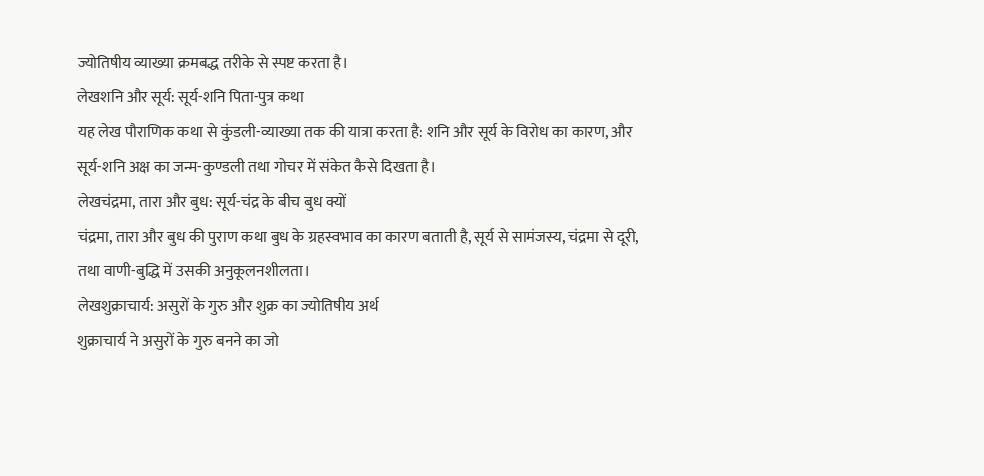ज्योतिषीय व्याख्या क्रमबद्ध तरीके से स्पष्ट करता है।
लेखशनि और सूर्य: सूर्य-शनि पिता-पुत्र कथा
यह लेख पौराणिक कथा से कुंडली-व्याख्या तक की यात्रा करता है: शनि और सूर्य के विरोध का कारण, और सूर्य-शनि अक्ष का जन्म-कुण्डली तथा गोचर में संकेत कैसे दिखता है।
लेखचंद्रमा, तारा और बुध: सूर्य-चंद्र के बीच बुध क्यों
चंद्रमा, तारा और बुध की पुराण कथा बुध के ग्रहस्वभाव का कारण बताती है, सूर्य से सामंजस्य, चंद्रमा से दूरी, तथा वाणी-बुद्धि में उसकी अनुकूलनशीलता।
लेखशुक्राचार्य: असुरों के गुरु और शुक्र का ज्योतिषीय अर्थ
शुक्राचार्य ने असुरों के गुरु बनने का जो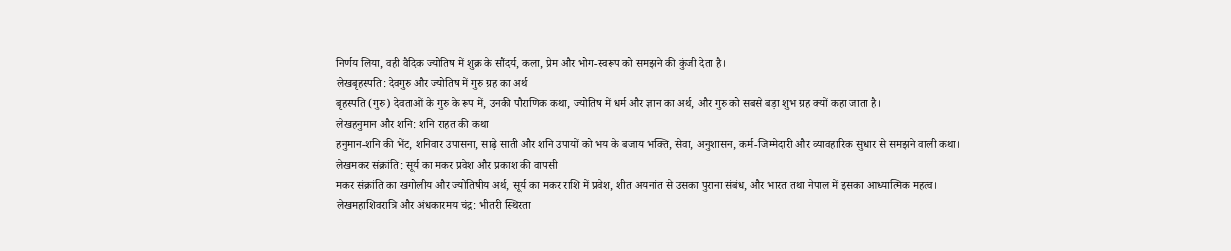निर्णय लिया, वही वैदिक ज्योतिष में शुक्र के सौंदर्य, कला, प्रेम और भोग-स्वरूप को समझने की कुंजी देता है।
लेखबृहस्पति: देवगुरु और ज्योतिष में गुरु ग्रह का अर्थ
बृहस्पति (गुरु) देवताओं के गुरु के रूप में, उनकी पौराणिक कथा, ज्योतिष में धर्म और ज्ञान का अर्थ, और गुरु को सबसे बड़ा शुभ ग्रह क्यों कहा जाता है।
लेखहनुमान और शनि: शनि राहत की कथा
हनुमान-शनि की भेंट, शनिवार उपासना, साढ़े साती और शनि उपायों को भय के बजाय भक्ति, सेवा, अनुशासन, कर्म-जिम्मेदारी और व्यावहारिक सुधार से समझने वाली कथा।
लेखमकर संक्रांति: सूर्य का मकर प्रवेश और प्रकाश की वापसी
मकर संक्रांति का खगोलीय और ज्योतिषीय अर्थ, सूर्य का मकर राशि में प्रवेश, शीत अयनांत से उसका पुराना संबंध, और भारत तथा नेपाल में इसका आध्यात्मिक महत्व।
लेखमहाशिवरात्रि और अंधकारमय चंद्र: भीतरी स्थिरता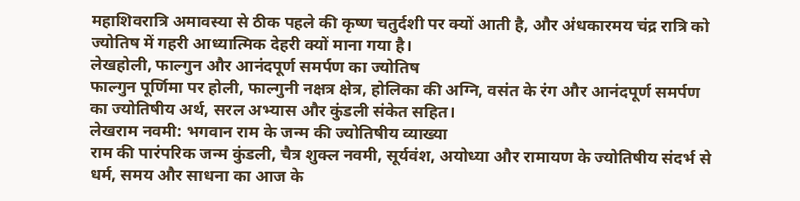महाशिवरात्रि अमावस्या से ठीक पहले की कृष्ण चतुर्दशी पर क्यों आती है, और अंधकारमय चंद्र रात्रि को ज्योतिष में गहरी आध्यात्मिक देहरी क्यों माना गया है।
लेखहोली, फाल्गुन और आनंदपूर्ण समर्पण का ज्योतिष
फाल्गुन पूर्णिमा पर होली, फाल्गुनी नक्षत्र क्षेत्र, होलिका की अग्नि, वसंत के रंग और आनंदपूर्ण समर्पण का ज्योतिषीय अर्थ, सरल अभ्यास और कुंडली संकेत सहित।
लेखराम नवमी: भगवान राम के जन्म की ज्योतिषीय व्याख्या
राम की पारंपरिक जन्म कुंडली, चैत्र शुक्ल नवमी, सूर्यवंश, अयोध्या और रामायण के ज्योतिषीय संदर्भ से धर्म, समय और साधना का आज के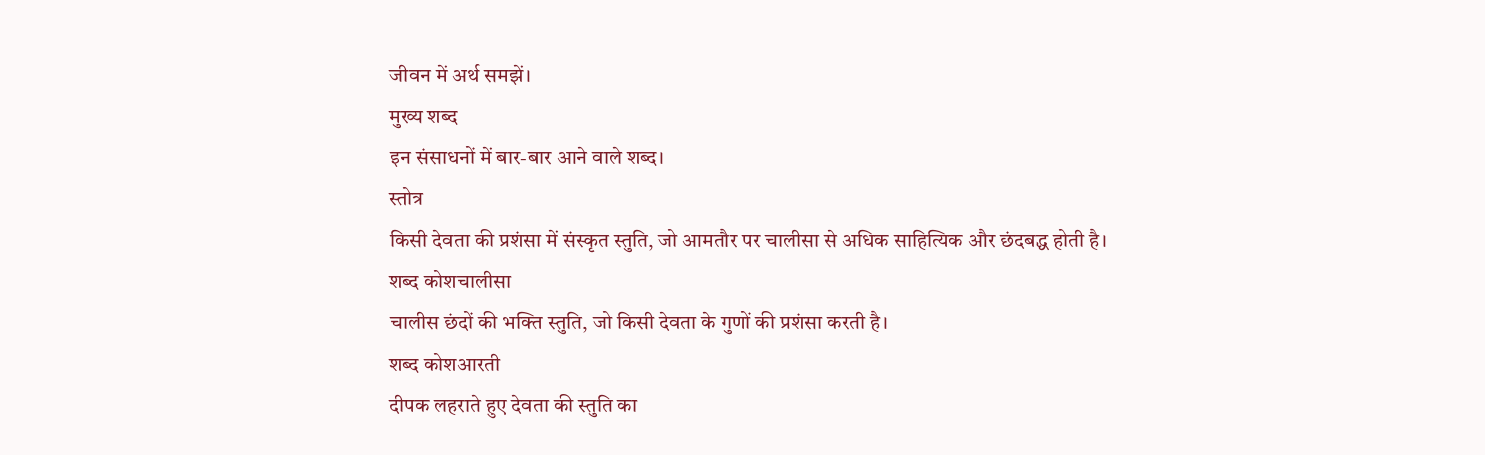जीवन में अर्थ समझें।
मुख्य शब्द
इन संसाधनों में बार-बार आने वाले शब्द।
स्तोत्र
किसी देवता की प्रशंसा में संस्कृत स्तुति, जो आमतौर पर चालीसा से अधिक साहित्यिक और छंदबद्ध होती है।
शब्द कोशचालीसा
चालीस छंदों की भक्ति स्तुति, जो किसी देवता के गुणों की प्रशंसा करती है।
शब्द कोशआरती
दीपक लहराते हुए देवता की स्तुति का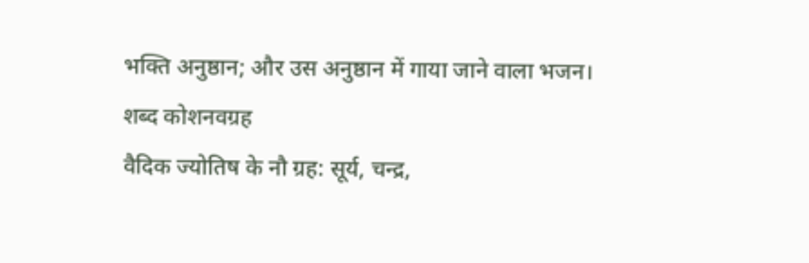भक्ति अनुष्ठान; और उस अनुष्ठान में गाया जाने वाला भजन।
शब्द कोशनवग्रह
वैदिक ज्योतिष के नौ ग्रह: सूर्य, चन्द्र,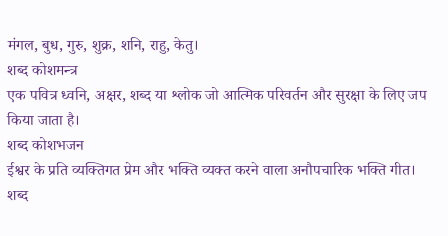मंगल, बुध, गुरु, शुक्र, शनि, राहु, केतु।
शब्द कोशमन्त्र
एक पवित्र ध्वनि, अक्षर, शब्द या श्लोक जो आत्मिक परिवर्तन और सुरक्षा के लिए जप किया जाता है।
शब्द कोशभजन
ईश्वर के प्रति व्यक्तिगत प्रेम और भक्ति व्यक्त करने वाला अनौपचारिक भक्ति गीत।
शब्द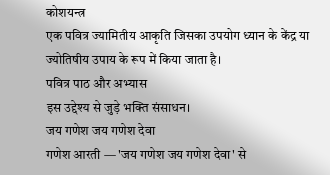कोशयन्त्र
एक पवित्र ज्यामितीय आकृति जिसका उपयोग ध्यान के केंद्र या ज्योतिषीय उपाय के रूप में किया जाता है।
पवित्र पाठ और अभ्यास
इस उद्देश्य से जुड़े भक्ति संसाधन।
जय गणेश जय गणेश देवा
गणेश आरती — 'जय गणेश जय गणेश देवा' से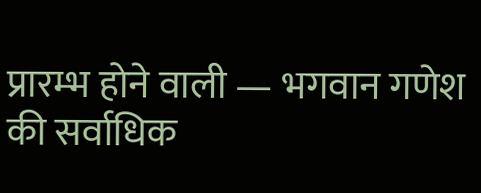प्रारम्भ होने वाली — भगवान गणेश की सर्वाधिक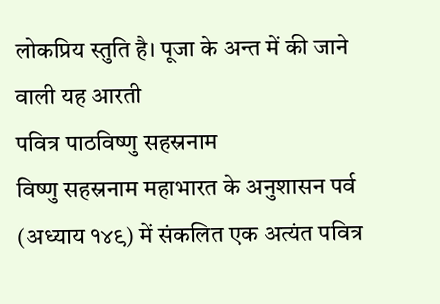लोकप्रिय स्तुति है। पूजा के अन्त में की जाने वाली यह आरती
पवित्र पाठविष्णु सहस्रनाम
विष्णु सहस्रनाम महाभारत के अनुशासन पर्व (अध्याय १४९) में संकलित एक अत्यंत पवित्र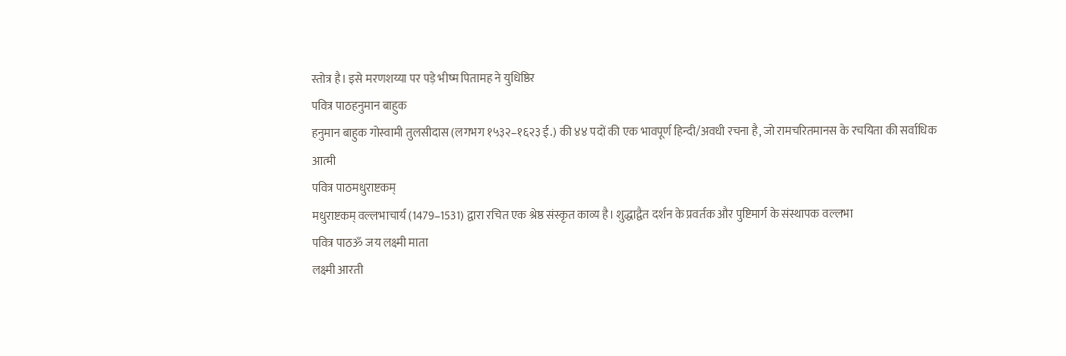स्तोत्र है। इसे मरणशय्या पर पड़े भीष्म पितामह ने युधिष्ठिर
पवित्र पाठहनुमान बाहुक
हनुमान बाहुक गोस्वामी तुलसीदास (लगभग १५३२–१६२३ ई.) की ४४ पदों की एक भावपूर्ण हिन्दी/अवधी रचना है, जो रामचरितमानस के रचयिता की सर्वाधिक आत्मी
पवित्र पाठमधुराष्टकम्
मधुराष्टकम् वल्लभाचार्य (1479–1531) द्वारा रचित एक श्रेष्ठ संस्कृत काव्य है। शुद्धाद्वैत दर्शन के प्रवर्तक और पुष्टिमार्ग के संस्थापक वल्लभा
पवित्र पाठॐ जय लक्ष्मी माता
लक्ष्मी आरती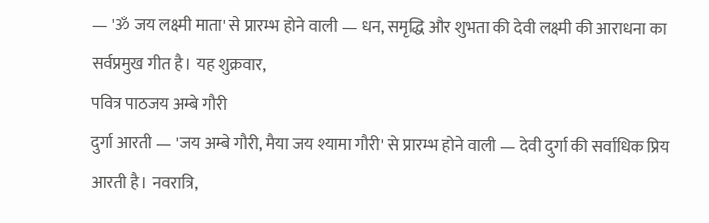— 'ॐ जय लक्ष्मी माता' से प्रारम्भ होने वाली — धन, समृद्धि और शुभता की देवी लक्ष्मी की आराधना का सर्वप्रमुख गीत है। यह शुक्रवार,
पवित्र पाठजय अम्बे गौरी
दुर्गा आरती — 'जय अम्बे गौरी, मैया जय श्यामा गौरी' से प्रारम्भ होने वाली — देवी दुर्गा की सर्वाधिक प्रिय आरती है। नवरात्रि,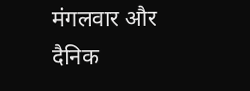मंगलवार और दैनिक